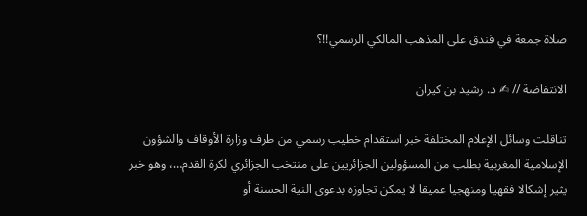صلاة جمعة في فندق على المذهب المالكي الرسمي!!؟

الانتفاضة // ✍ د. رشيد بن كيران

تناقلت وسائل الإعلام المختلفة خبر استقدام خطيب رسمي من طرف وزارة الأوقاف والشؤون الإسلامية المغربية بطلب من المسؤولين الجزائريين على منتخب الجزائري لكرة القدم…، وهو خبر يثير إشكالا فقهيا ومنهجيا عميقا لا يمكن تجاوزه بدعوى النية الحسنة أو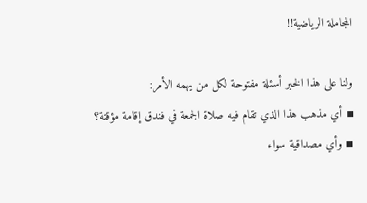المجاملة الرياضية!!

ولنا على هذا الخبر أسئلة مفتوحة لكل من يهمه الأمر:
▪ أي مذهب هذا الذي تقام فيه صلاة الجمعة في فندق إقامة مؤقتة؟
▪ وأي مصداقية سواء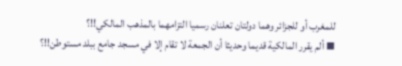للمغرب أو للجزائر وهما دولتان تعلنان رسميا التزامهما بالمذهب المالكي!!؟
▪ ألم يقرر المالكية قديما وحديثا أن الجمعة لا تقام إلا في مسجد جامع ببلد مستوطن!!؟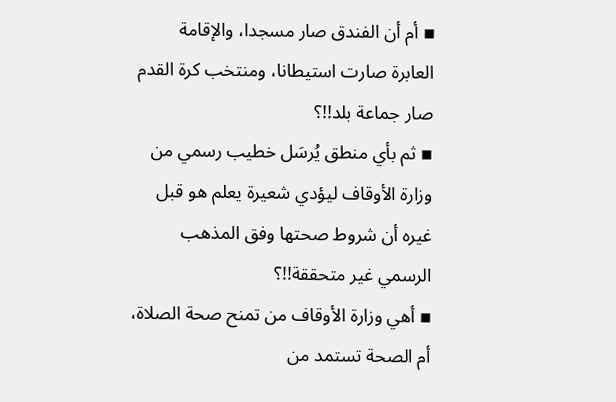▪ أم أن الفندق صار مسجدا، والإقامة العابرة صارت استيطانا، ومنتخب كرة القدم صار جماعة بلد!!؟
▪ ثم بأي منطق يُرسَل خطيب رسمي من وزارة الأوقاف ليؤدي شعيرة يعلم هو قبل غيره أن شروط صحتها وفق المذهب الرسمي غير متحققة!!؟
▪ أهي وزارة الأوقاف من تمنح صحة الصلاة، أم الصحة تستمد من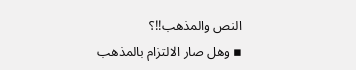النص والمذهب!!؟
▪ وهل صار الالتزام بالمذهب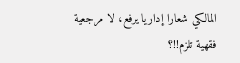المالكي شعارا إداريا يرفع، لا مرجعية فقهية تلزم!!؟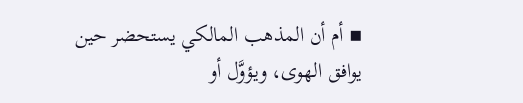▪ أم أن المذهب المالكي يستحضر حين يوافق الهوى، ويؤوَّل أو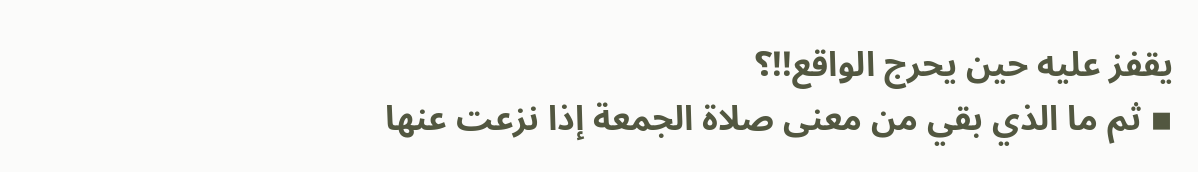يقفز عليه حين يحرج الواقع!!؟
▪ ثم ما الذي بقي من معنى صلاة الجمعة إذا نزعت عنها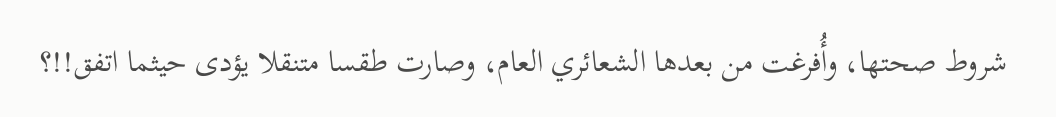شروط صحتها، وأُفرغت من بعدها الشعائري العام، وصارت طقسا متنقلا يؤدى حيثما اتفق!!؟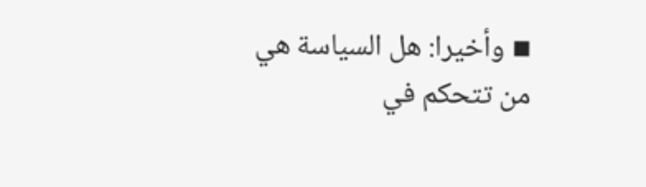▪ وأخيرا: هل السياسة هي من تتحكم في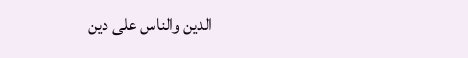الدين والناس على دين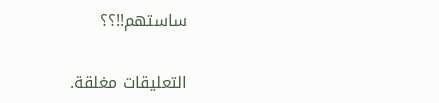ساستهم!!؟؟

التعليقات مغلقة.